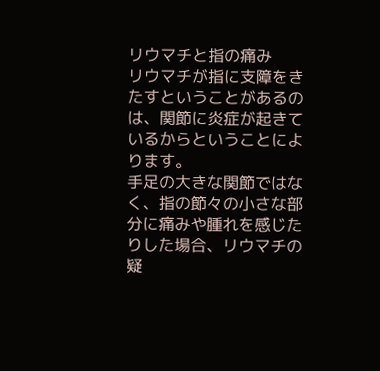リウマチと指の痛み
リウマチが指に支障をきたすということがあるのは、関節に炎症が起きているからということによります。
手足の大きな関節ではなく、指の節々の小さな部分に痛みや腫れを感じたりした場合、リウマチの疑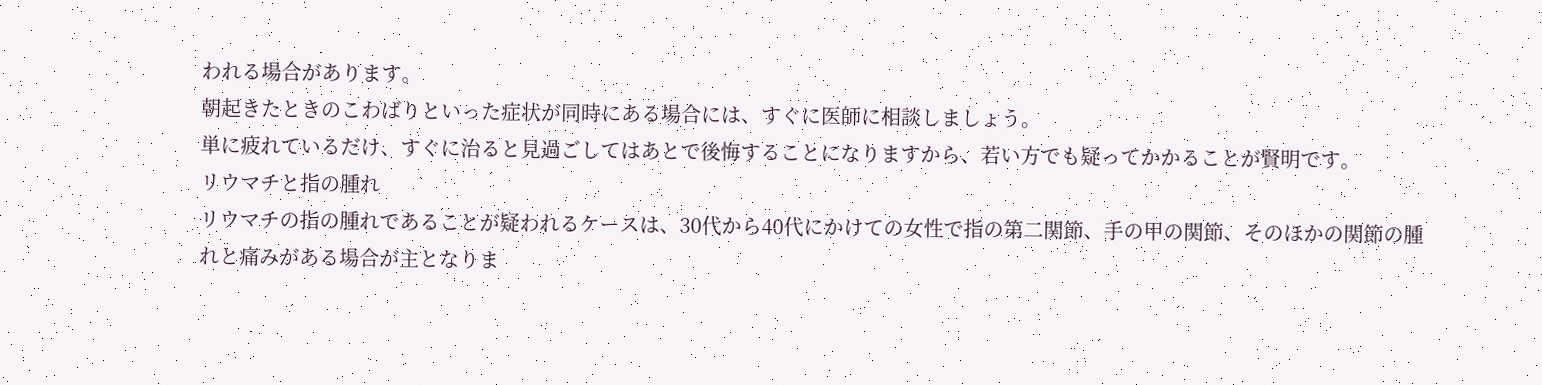われる場合があります。
朝起きたときのこわばりといった症状が同時にある場合には、すぐに医師に相談しましょう。
単に疲れているだけ、すぐに治ると見過ごしてはあとで後悔することになりますから、若い方でも疑ってかかることが賢明です。
リウマチと指の腫れ
リウマチの指の腫れであることが疑われるケースは、30代から40代にかけての女性で指の第二関節、手の甲の関節、そのほかの関節の腫れと痛みがある場合が主となりま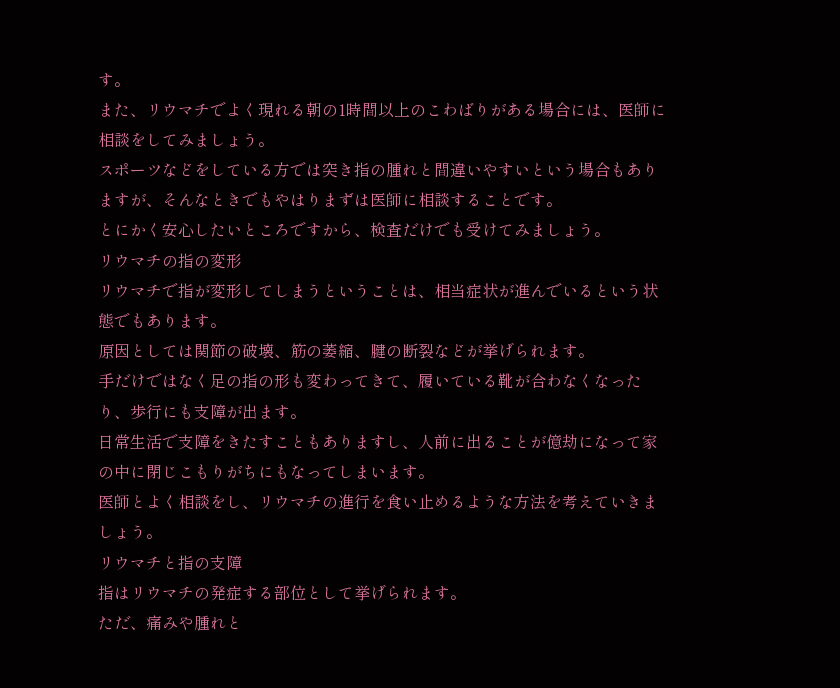す。
また、リウマチでよく現れる朝の1時間以上のこわばりがある場合には、医師に相談をしてみましょう。
スポーツなどをしている方では突き指の腫れと間違いやすいという場合もありますが、そんなときでもやはりまずは医師に相談することです。
とにかく安心したいところですから、検査だけでも受けてみましょう。
リウマチの指の変形
リウマチで指が変形してしまうということは、相当症状が進んでいるという状態でもあります。
原因としては関節の破壊、筋の萎縮、腱の断裂などが挙げられます。
手だけではなく足の指の形も変わってきて、履いている靴が合わなくなったり、歩行にも支障が出ます。
日常生活で支障をきたすこともありますし、人前に出ることが億劫になって家の中に閉じこもりがちにもなってしまいます。
医師とよく相談をし、リウマチの進行を食い止めるような方法を考えていきましょう。
リウマチと指の支障
指はリウマチの発症する部位として挙げられます。
ただ、痛みや腫れと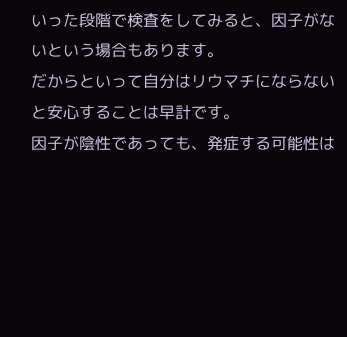いった段階で検査をしてみると、因子がないという場合もあります。
だからといって自分はリウマチにならないと安心することは早計です。
因子が陰性であっても、発症する可能性は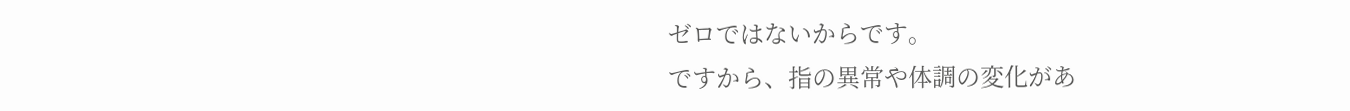ゼロではないからです。
ですから、指の異常や体調の変化があ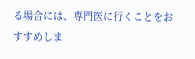る場合には、専門医に行くことをおすすめしま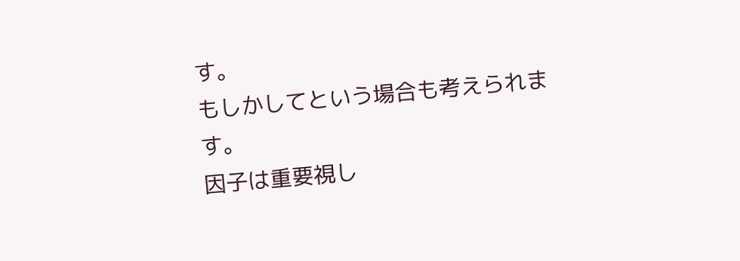す。
もしかしてという場合も考えられます。
因子は重要視し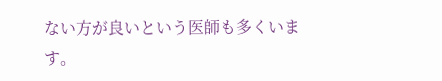ない方が良いという医師も多くいます。